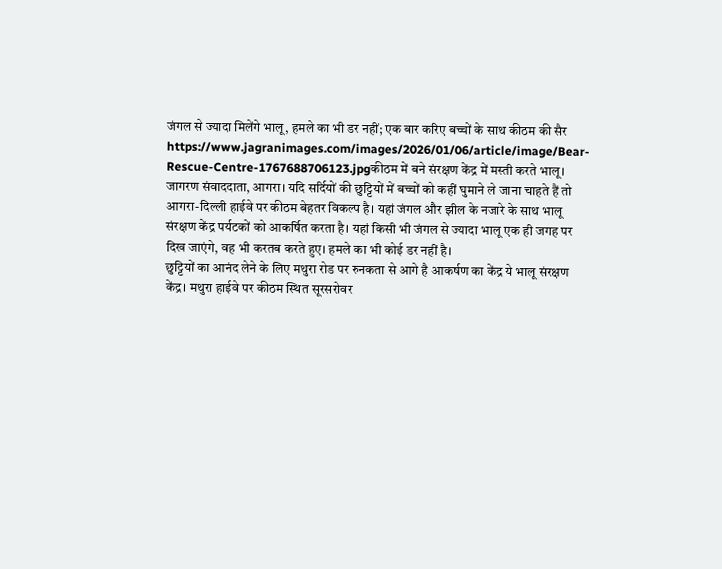जंगल से ज्यादा मिलेंगे भालू, हमले का भी डर नहीं; एक बार करिए बच्चों के साथ कीठम की सैर
https://www.jagranimages.com/images/2026/01/06/article/image/Bear-Rescue-Centre-1767688706123.jpgकीठम में बने संरक्षण केंद्र में मस्ती करते भालू।
जागरण संवाददाता, आगरा। यदि सर्दियों की छुट्टियों में बच्चों को कहीं घुमाने ले जाना चाहते हैं तो आगरा-दिल्ली हाईवे पर कीठम बेहतर विकल्प है। यहां जंगल और झील के नजारे के साथ भालू संरक्षण केंद्र पर्यटकों को आकर्षित करता है। यहां किसी भी जंगल से ज्यादा भालू एक ही जगह पर दिख जाएंगे, वह भी करतब करते हुए। हमले का भी कोई डर नहीं है।
छुट्टियों का आनंद लेने के लिए मथुरा रोड पर रुनकता से आगे है आकर्षण का केंद्र ये भालू संरक्षण केंद्र। मथुरा हाईवे पर कीठम स्थित सूरसरोवर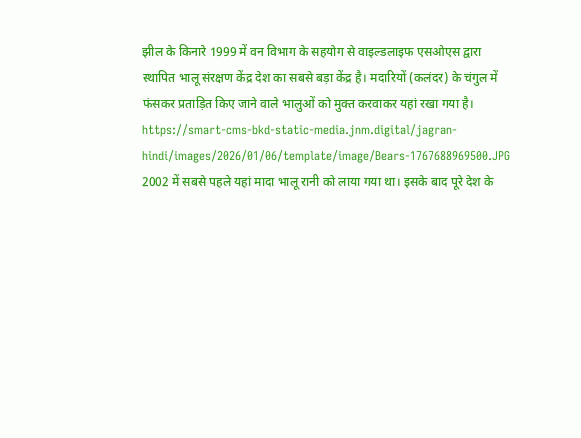झील के किनारे 1999 में वन विभाग के सहयोग से वाइल्डलाइफ एसओएस द्वारा स्थापित भालू संरक्षण केंद्र देश का सबसे बड़ा केंद्र है। मदारियों (कलंदर) के चंगुल में फंसकर प्रताड़ित किए जाने वाले भालुओं को मुक्त करवाकर यहां रखा गया है।
https://smart-cms-bkd-static-media.jnm.digital/jagran-hindi/images/2026/01/06/template/image/Bears-1767688969500.JPG
2002 में सबसे पहले यहां मादा भालू रानी को लाया गया था। इसके बाद पूरे देश के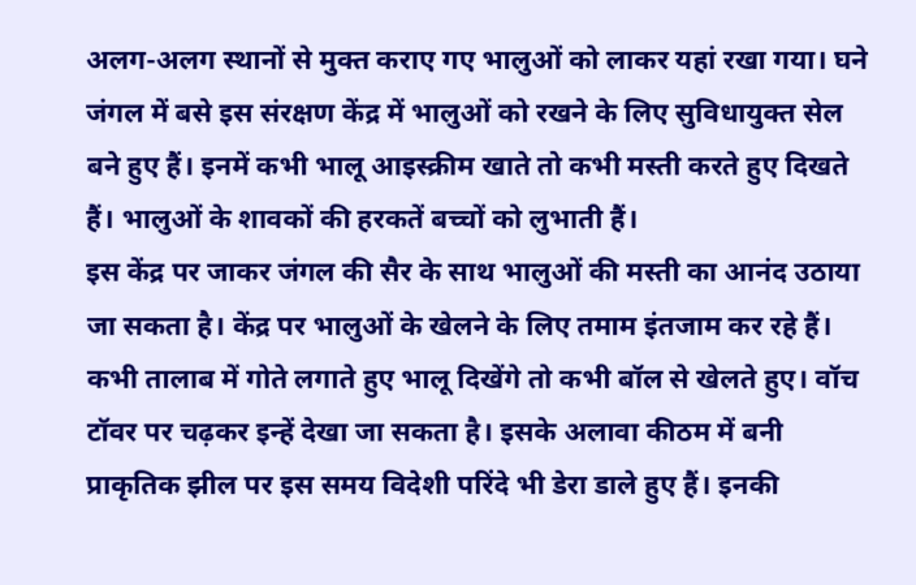अलग-अलग स्थानों से मुक्त कराए गए भालुओं को लाकर यहां रखा गया। घने जंगल में बसे इस संरक्षण केंद्र में भालुओं को रखने के लिए सुविधायुक्त सेल बने हुए हैं। इनमें कभी भालू आइस्क्रीम खाते तो कभी मस्ती करते हुए दिखते हैं। भालुओं के शावकों की हरकतें बच्चों को लुभाती हैं।
इस केंद्र पर जाकर जंगल की सैर के साथ भालुओं की मस्ती का आनंद उठाया जा सकता है। केंद्र पर भालुओं के खेलने के लिए तमाम इंतजाम कर रहे हैं। कभी तालाब में गोते लगाते हुए भालू दिखेंगे तो कभी बॉल से खेलते हुए। वॉच टॉवर पर चढ़कर इन्हें देखा जा सकता है। इसके अलावा कीठम में बनी प्राकृतिक झील पर इस समय विदेशी परिंदे भी डेरा डाले हुए हैं। इनकी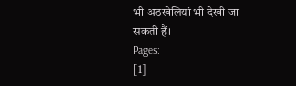भी अठखेलियां भी देखी जा सकती हैं।
Pages:
[1]